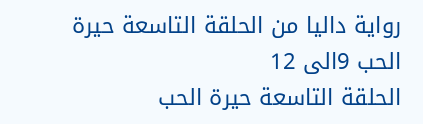رواية داليا من الحلقة التاسعة حيرة الحب 9الى 12
الحلقة التاسعة حيرة الحب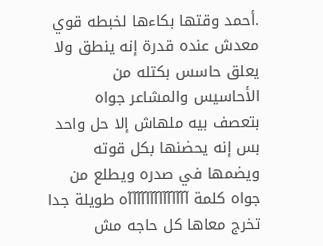.أحمد وقتها بكاءها لخبطه قوي معدش عنده قدرة إنه ينطق ولا يعلق حاسس بكتله من الأحاسيس والمشاعر جواه بتعصف بيه ملهاش إلا حل واحد بس إنه يحضنها بكل قوته ويضمها في صدره ويطلع من جواه كلمة آآآآآآآآآآآآآآه طويلة جدا تخرج معاها كل حاجه مش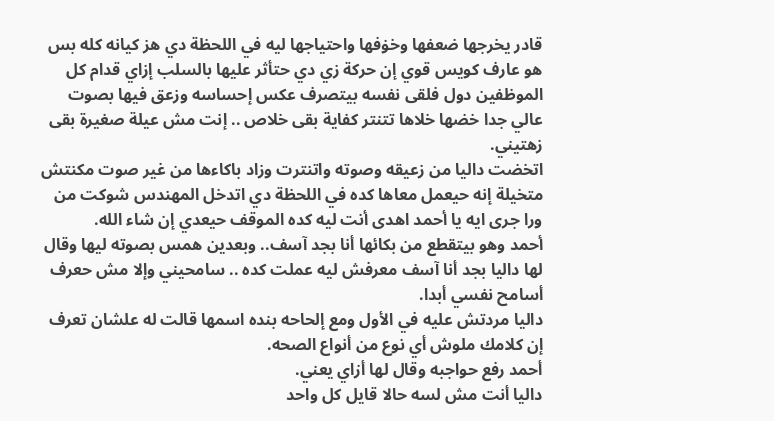قادر يخرجها ضعفها وخۏفها واحتياجها ليه في اللحظة دي هز كيانه كله بس هو عارف كويس قوي إن حركة زي دي حتأثر عليها بالسلب إزاي قدام كل الموظفين دول فلقى نفسه بيتصرف عكس إحساسه وزعق فيها بصوت عالي جدا خضها خلاها تتنتر كفاية بقى خلاص .. إنت مش عيلة صغيرة بقى زهتيني.
اتخضت داليا من زعيقه وصوته واتنترت وزاد باكاءها من غير صوت مكنتش متخيلة إنه حيعمل معاها كده في اللحظة دي اتدخل المهندس شوكت من ورا جرى ايه يا أحمد اهدى أنت ليه كده الموقف حيعدي إن شاء الله.
أحمد وهو بيتقطع من بكائها أنا بجد آسف.. وبعدين همس بصوته ليها وقال لها داليا بجد أنا آسف معرفش ليه عملت كده .. سامحيني وإلا مش حعرف أسامح نفسي أبدا.
داليا مردتش عليه في الأول ومع إلحاحه بنده اسمها قالت له علشان تعرف إن كلامك ملوش أي نوع من أنواع الصحه.
أحمد رفع حواجبه وقال لها أزاي يعني.
داليا أنت مش لسه حالا قايل كل واحد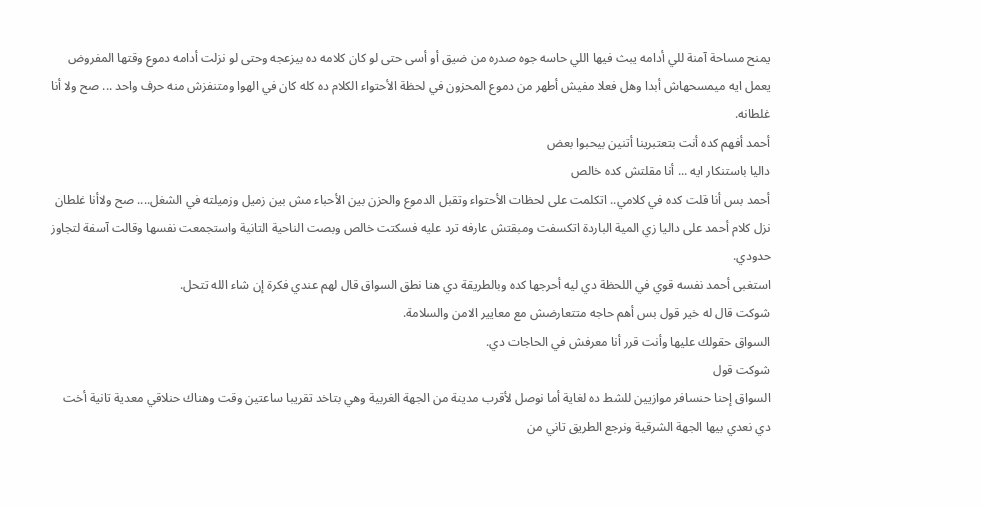يمنح مساحة آمنة للي أدامه يبث فيها اللي حاسه جوه صدره من ضيق أو أسى حتى لو كان كلامه ده بيزعجه وحتى لو نزلت أدامه دموع وقتها المفروض يعمل ايه ميمسحهاش أبدا وهل فعلا مفيش أطهر من دموع المحزون في لحظة الأحتواء الكلام ده كله كان في الهوا ومتنفزش منه حرف واحد ... صح ولا أنا غلطانه.
أحمد أفهم كده أنت بتعتبرينا أتنين بيحبوا بعض
داليا باستنكار ايه ... أنا مقلتش كده خالص
أحمد بس أنا قلت كده في كلامي.. اتكلمت على لحظات الأحتواء وتقبل الدموع والحزن بين الأحباء مش بين زميل وزميلته في الشغل.... صح ولاأنا غلطان
نزل كلام أحمد على داليا زي المية الباردة اتكسفت ومبقتش عارفه ترد عليه فسكتت خالص وبصت الناحية التانية واستجمعت نفسها وقالت آسفة لتجاوز حدودي.
استغبى أحمد نفسه قوي في اللحظة دي ليه أحرجها كده وبالطريقة دي هنا نطق السواق قال لهم عندي فكرة إن شاء الله تتحل.
شوكت قال له خير قول بس أهم حاجه متتعارضش مع معايير الامن والسلامة.
السواق حقولك عليها وأنت قرر أنا معرفش في الحاجات دي.
شوكت قول
السواق إحنا حنسافر موازيين للشط ده لغاية أما نوصل لأقرب مدينة من الجهة الغربية وهي بتاخد تقريبا ساعتين وقت وهناك حنلاقي معدية تانية أخت دي نعدي بيها الجهة الشرقية ونرجع الطريق تاني من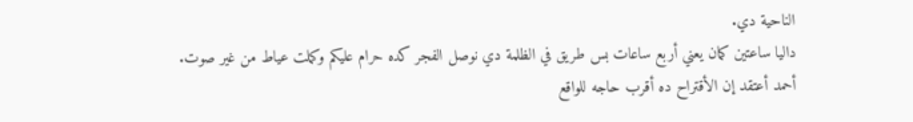الناحية دي.
داليا ساعتين كمان يعني أربع ساعات بس طريق في الظلمة دي نوصل الفجر كده حرام عليكم وكملت عياط من غير صوت.
أحمد أعتقد إن الأقتراح ده أقرب حاجه للواقع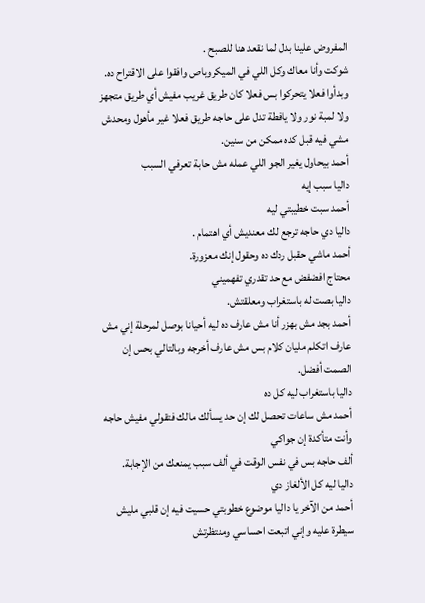المفروض علينا بدل لما نقعد هنا للصبح .
شوكت وأنا معاك وكل اللي في الميكروباص وافقوا على الاقتراح ده.
وبدأوا فعلا يتحركوا بس فعلا كان طريق غريب مفيش أي طريق متجهز ولا لمبة نور ولا يافطة تدل على حاجه طريق فعلا غير مأهول ومحدش مشي فيه قبل كده ممكن من سنين.
أحمد بيحاول يغير الجو اللي عمله مش حابة تعرفي السبب
داليا سبب إيه
أحمد سبت خطيبتي ليه
داليا دي حاجه ترجع لك معنديش أي اهتمام .
أحمد ماشي حقبل ردك ده وحقول إنك معزورة.
محتاج افضفض مع حد تقدري تفهميني
داليا بصت له باستغراب ومعلقتش.
أحمد بجد مش بهزر أنا مش عارف ده ليه أحيانا بوصل لمرحلة إني مش عارف اتكلم مليان كلام بس مش عارف أخرجه وبالتالي بحس إن الصمت أفضل.
داليا باستغراب ليه كل ده
أحمد مش ساعات تحصل لك إن حد يسألك مالك فتقولي مفيش حاجه وأنت متأكدة إن جواكي
ألف حاجه بس في نفس الوقت في ألف سبب يمنعك من الإجابة.
داليا ليه كل الألغاز دي
أحمد من الآخر يا داليا موضوع خطوبتي حسيت فيه إن قلبي مليش سيطرة عليه وإني اتبعت احساسي ومنتظرتش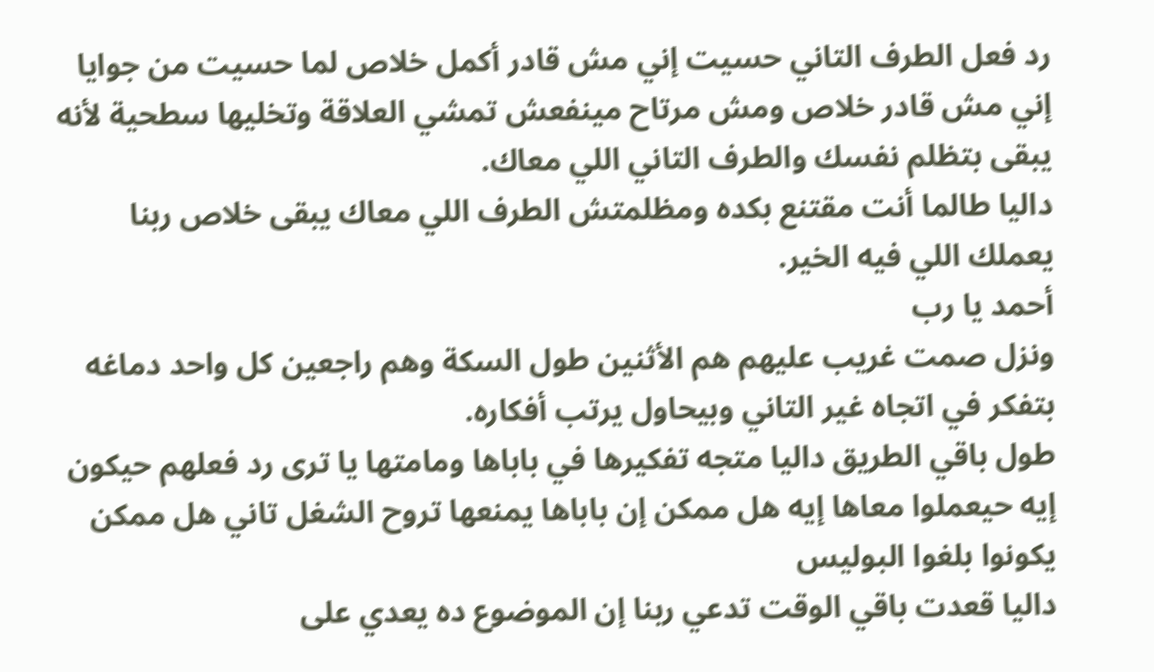رد فعل الطرف التاني حسيت إني مش قادر أكمل خلاص لما حسيت من جوايا إني مش قادر خلاص ومش مرتاح مينفعش تمشي العلاقة وتخليها سطحية لأنه يبقى بتظلم نفسك والطرف التاني اللي معاك.
داليا طالما أنت مقتنع بكده ومظلمتش الطرف اللي معاك يبقى خلاص ربنا يعملك اللي فيه الخير.
أحمد يا رب
ونزل صمت غريب عليهم هم الأثنين طول السكة وهم راجعين كل واحد دماغه بتفكر في اتجاه غير التاني وبيحاول يرتب أفكاره.
طول باقي الطريق داليا متجه تفكيرها في باباها ومامتها يا ترى رد فعلهم حيكون إيه حيعملوا معاها إيه هل ممكن إن باباها يمنعها تروح الشغل تاني هل ممكن يكونوا بلغوا البوليس
داليا قعدت باقي الوقت تدعي ربنا إن الموضوع ده يعدي على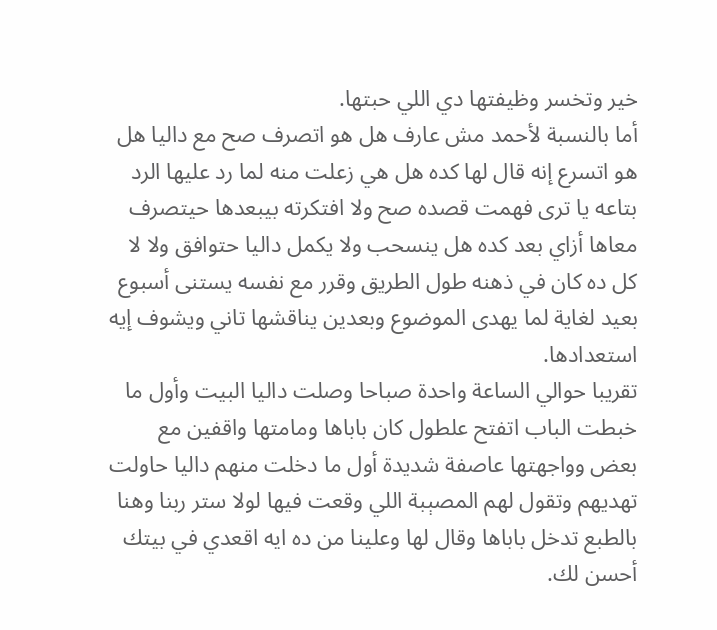خير وتخسر وظيفتها دي اللي حبتها.
أما بالنسبة لأحمد مش عارف هل هو اتصرف صح مع داليا هل هو اتسرع إنه قال لها كده هل هي زعلت منه لما رد عليها الرد بتاعه يا ترى فهمت قصده صح ولا افتكرته بيبعدها حيتصرف معاها أزاي بعد كده هل ينسحب ولا يكمل داليا حتوافق ولا لا
كل ده كان في ذهنه طول الطريق وقرر مع نفسه يستنى أسبوع بعيد لغاية لما يهدى الموضوع وبعدين يناقشها تاني ويشوف إيه استعدادها.
تقريبا حوالي الساعة واحدة صباحا وصلت داليا البيت وأول ما خبطت الباب اتفتح علطول كان باباها ومامتها واقفين مع بعض وواجهتها عاصفة شديدة أول ما دخلت منهم داليا حاولت تهديهم وتقول لهم المصېبة اللي وقعت فيها لولا ستر ربنا وهنا بالطبع تدخل باباها وقال لها وعلينا من ده ايه اقعدي في بيتك أحسن لك.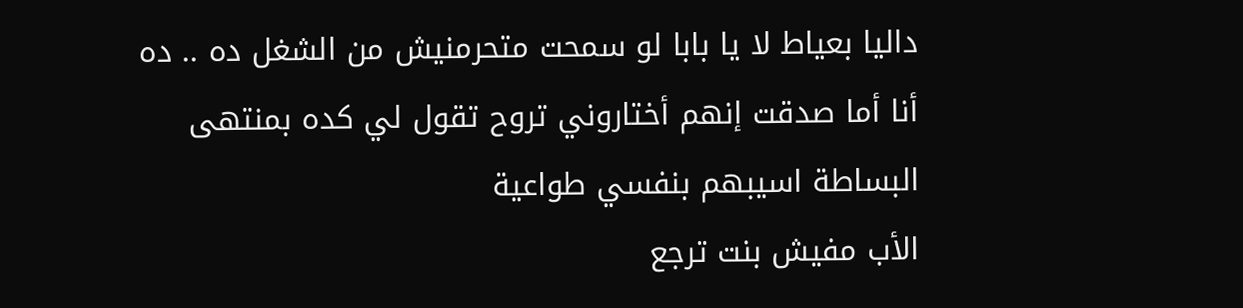داليا بعياط لا يا بابا لو سمحت متحرمنيش من الشغل ده .. ده أنا أما صدقت إنهم أختاروني تروح تقول لي كده بمنتهى البساطة اسيبهم بنفسي طواعية
الأب مفيش بنت ترجع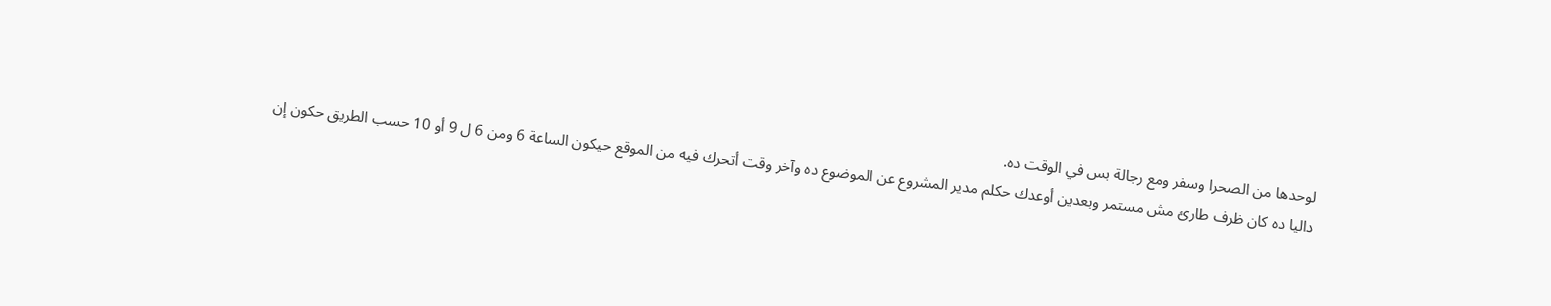لوحدها من الصحرا وسفر ومع رجالة بس في الوقت ده.
داليا ده كان ظرف طارئ مش مستمر وبعدين أوعدك حكلم مدير المشروع عن الموضوع ده وآخر وقت أتحرك فيه من الموقع حيكون الساعة 6 ومن 6 ل 9 أو 10 حسب الطريق حكون إن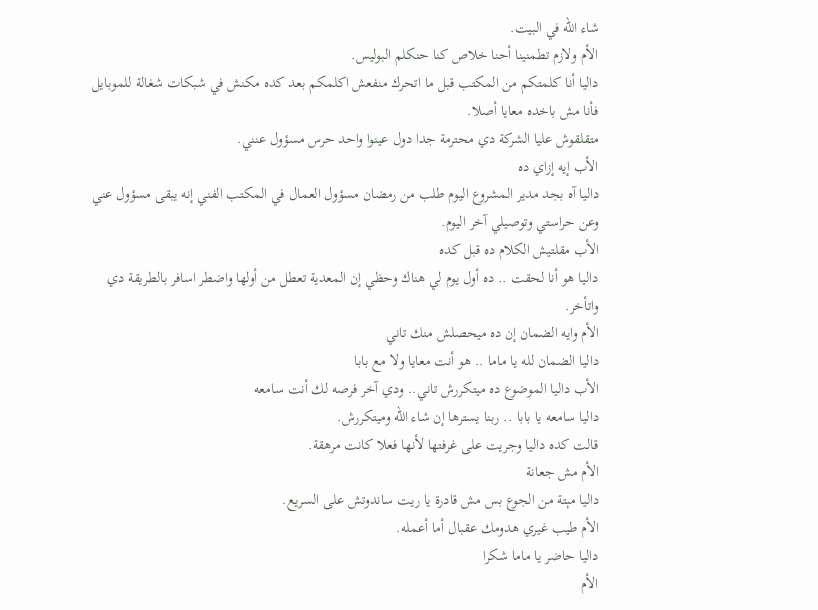شاء الله في البيت.
الأم ولازم تطمنينا أحنا خلاص كنا حنكلم البوليس.
داليا أنا كلمتكم من المكتب قبل ما اتحرك منفعش اكلمكم بعد كده مكنش في شبكات شغالة للموبايل فأنا مش باخده معايا أصلا.
متقلقوش عليا الشركة دي محترمة جدا دول عينوا واحد حرس مسؤول عنني.
الأب إيه إزاي ده
داليا آه بجد مدير المشروع اليوم طلب من رمضان مسؤول العمال في المكتب الفني إنه يبقى مسؤول عني وعن حراستي وتوصيلي آخر اليوم.
الأب مقلتيش الكلام ده قبل كده
داليا هو أنا لحقت .. ده أول يوم لي هناك وحظي إن المعدية تعطل من أولها واضطر اسافر بالطريقة دي واتأخر.
الأم وايه الضمان إن ده ميحصلش منك تاني
داليا الضمان لله يا ماما .. هو أنت معايا ولا مع بابا
الأب داليا الموضوع ده ميتكررش تاني.. ودي آخر فرصه لك أنت سامعه
داليا سامعه يا بابا .. ربنا يسترها إن شاء الله وميتكررش.
قالت كده داليا وجريت على غرفتها لأنها فعلا كانت مرهقة.
الأم مش جعانة
داليا مېتة من الجوع بس مش قادرة يا ريت ساندوتش على السريع.
الأم طيب غيري هدومك عقبال أما أعمله.
داليا حاضر يا ماما شكرا
الأم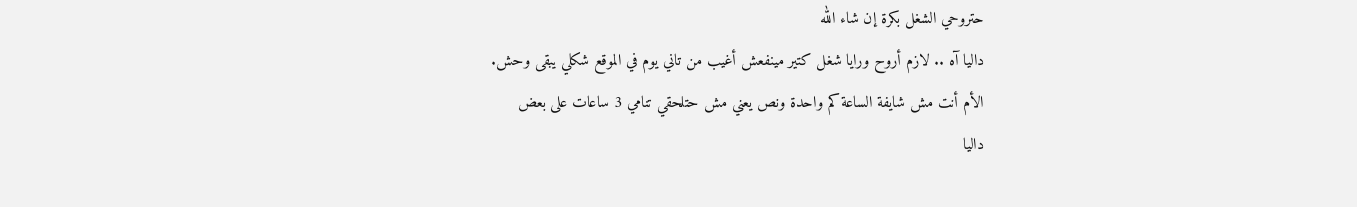حتروحي الشغل بكرة إن شاء الله
داليا آه .. لازم أروح ورايا شغل كتير مينفعش أغيب من تاني يوم في الموقع شكلي يبقى وحش.
الأم أنت مش شايفة الساعة كم واحدة ونص يعني مش حتلحقي تنامي 3 ساعات على بعض
داليا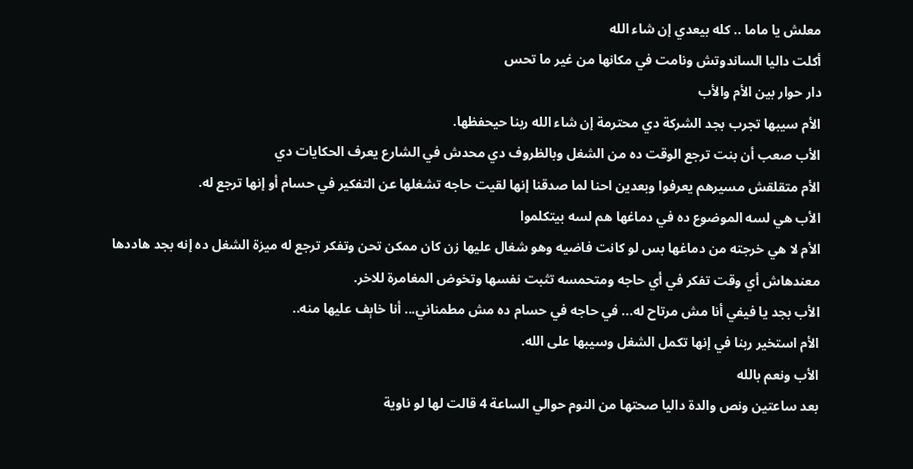معلش يا ماما .. كله بيعدي إن شاء الله
أكلت داليا الساندوتش ونامت في مكانها من غير ما تحس
دار حوار بين الأم والأب
الأم سيبها تجرب بجد الشركة دي محترمة إن شاء الله ربنا حيحفظها.
الأب صعب أن بنت ترجع الوقت ده من الشغل وبالظروف دي محدش في الشارع يعرف الحكايات دي
الأم متقلقش مسيرهم يعرفوا وبعدين احنا لما صدقنا إنها لقيت حاجه تشغلها عن التفكير في حسام أو إنها ترجع له.
الأب هي لسه الموضوع ده في دماغها هم لسه بيتكلموا
الأم لا هي خرجته من دماغها بس لو كانت فاضيه وهو شغال عليها زن كان ممكن تحن وتفكر ترجع له ميزة الشغل ده إنه بجد هاددها معندهاش أي وقت تفكر في أي حاجه ومتحمسه تثبت نفسها وتخوض المغامرة للاخر.
الأب بجد يا فيفي أنا مش مرتاح له... في حاجه في حسام ده مش مطمناني... أنا خاېف عليها منه..
الأم استخير ربنا في إنها تكمل الشغل وسيبها على الله.
الأب ونعم بالله
بعد ساعتين ونص والدة داليا صحتها من النوم حوالي الساعة 4 قالت لها لو ناوية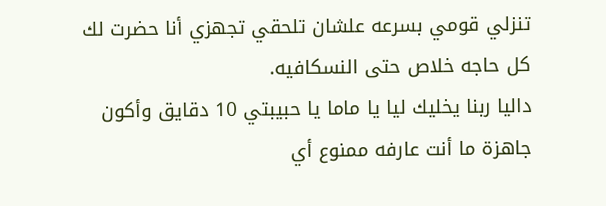تنزلي قومي بسرعه علشان تلحقي تجهزي أنا حضرت لك كل حاجه خلاص حتى النسكافيه.
داليا ربنا يخليك ليا يا ماما يا حبيبتي 10 دقايق وأكون جاهزة ما أنت عارفه ممنوع أي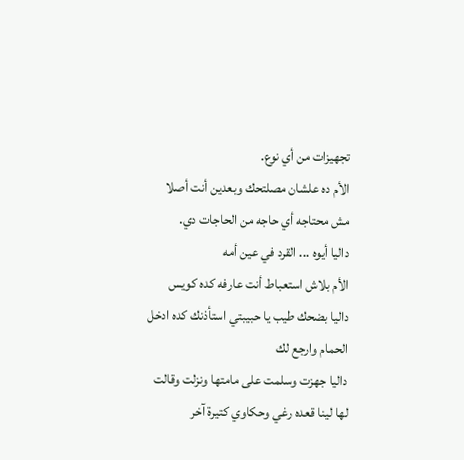تجهيزات من أي نوع.
الأم ده علشان مصلتحك وبعدين أنت أصلا مش محتاجه أي حاجه من الحاجات دي.
داليا أيوه ... القرد في عين أمه
الأم بلاش استعباط أنت عارفه كده كويس
داليا بضحك طيب يا حبيبتي استأذنك كده ادخل الحمام وارجع لك
داليا جهزت وسلمت على مامتها ونزلت وقالت لها لينا قعده رغي وحكاوي كتيرة آخر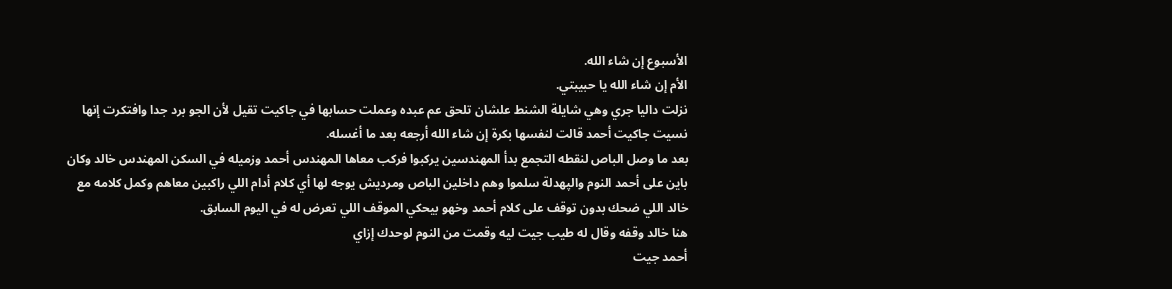الأسبوع إن شاء الله.
الأم إن شاء الله يا حبيبتي.
نزلت داليا جري وهي شايلة الشنط علشان تلحق عم عبده وعملت حسابها في جاكيت تقيل لأن الجو برد جدا وافتكرت إنها نسيت جاكيت أحمد قالت لنفسها بكرة إن شاء الله أرجعه بعد ما أغسله.
بعد ما وصل الباص لنقطه التجمع بدأ المهندسين يركبوا فركب معاها المهندس أحمد وزميله في السكن المهندس خالد وكان باين على أحمد النوم والپهدلة سلموا وهم داخلين الباص ومرديش يوجه لها أي كلام أدام اللي راكبين معاهم وكمل كلامه مع خالد اللي ضحك بدون توقف على كلام أحمد وخهو بيحكي الموقف اللي تعرض له في اليوم السابق.
هنا خالد وقفه وقال له طيب جيت ليه وقمت من النوم لوحدك إزاي
أحمد جيت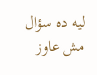ليه ده سؤال مش عاوز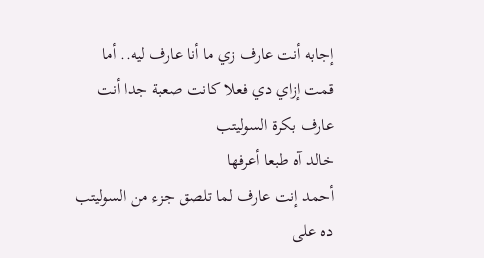إجابه أنت عارف زي ما أنا عارف ليه.. أما قمت إزاي دي فعلا كانت صعبة جدا أنت عارف بكرة السوليتب
خالد آه طبعا أعرفها
أحمد إنت عارف لما تلصق جزء من السوليتب ده على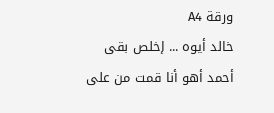ورقة A4
خالد أيوه ... إخلص بقى
أحمد أهو أنا قمت من على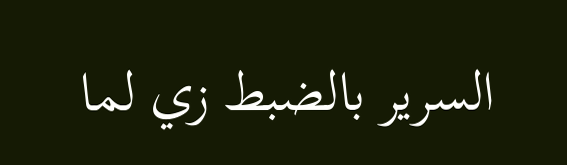السرير بالضبط زي لما